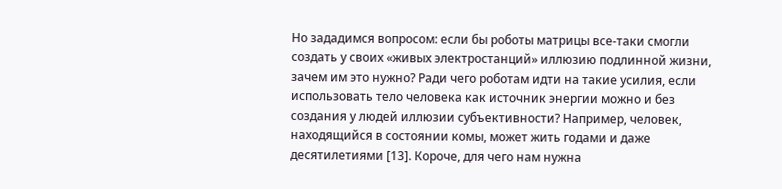Но зададимся вопросом: если бы роботы матрицы все-таки смогли создать у своих «живых электростанций» иллюзию подлинной жизни, зачем им это нужно? Ради чего роботам идти на такие усилия, если использовать тело человека как источник энергии можно и без создания у людей иллюзии субъективности? Например, человек, находящийся в состоянии комы, может жить годами и даже десятилетиями [13]. Короче, для чего нам нужна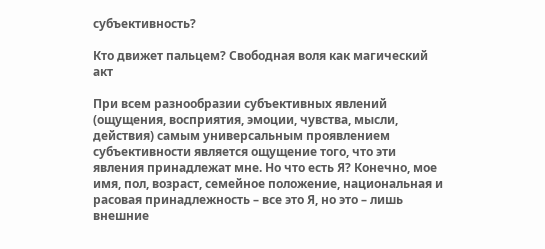субъективность?

Кто движет пальцем? Свободная воля как магический акт

При всем разнообразии субъективных явлений (ощущения, восприятия, эмоции, чувства, мысли, действия) самым универсальным проявлением субъективности является ощущение того, что эти явления принадлежат мне. Но что есть Я? Конечно, мое имя, пол, возраст, семейное положение, национальная и расовая принадлежность – все это Я, но это – лишь внешние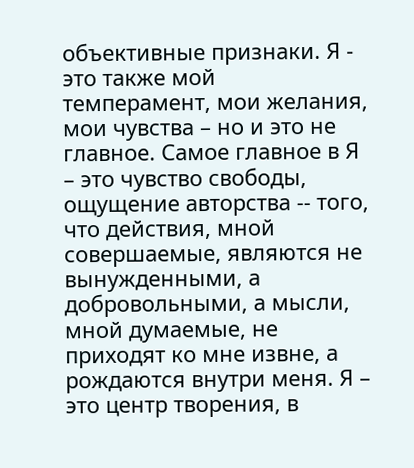объективные признаки. Я - это также мой темперамент, мои желания, мои чувства – но и это не главное. Самое главное в Я – это чувство свободы, ощущение авторства -- того, что действия, мной совершаемые, являются не вынужденными, а добровольными, а мысли, мной думаемые, не приходят ко мне извне, а рождаются внутри меня. Я – это центр творения, в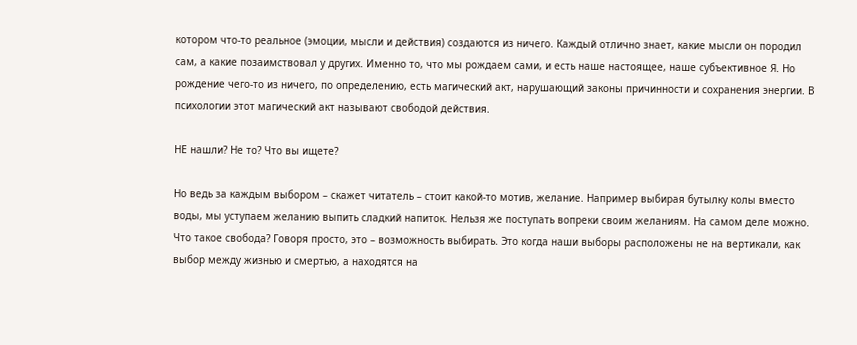котором что-то реальное (эмоции, мысли и действия) создаются из ничего. Каждый отлично знает, какие мысли он породил сам, а какие позаимствовал у других. Именно то, что мы рождаем сами, и есть наше настоящее, наше субъективное Я. Но рождение чего-то из ничего, по определению, есть магический акт, нарушающий законы причинности и сохранения энергии. В психологии этот магический акт называют свободой действия.

НЕ нашли? Не то? Что вы ищете?

Но ведь за каждым выбором – скажет читатель – стоит какой-то мотив, желание. Например выбирая бутылку колы вместо воды, мы уступаем желанию выпить сладкий напиток. Нельзя же поступать вопреки своим желаниям. На самом деле можно. Что такое свобода? Говоря просто, это – возможность выбирать. Это когда наши выборы расположены не на вертикали, как выбор между жизнью и смертью, а находятся на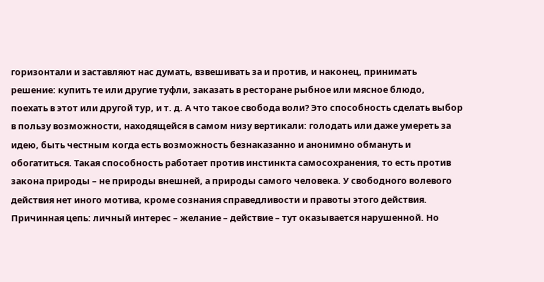горизонтали и заставляют нас думать, взвешивать за и против, и наконец, принимать решение: купить те или другие туфли, заказать в ресторане рыбное или мясное блюдо, поехать в этот или другой тур, и т. д. А что такое свобода воли? Это способность сделать выбор в пользу возможности, находящейся в самом низу вертикали: голодать или даже умереть за идею, быть честным когда есть возможность безнаказанно и анонимно обмануть и обогатиться. Такая способность работает против инстинкта самосохранения, то есть против закона природы – не природы внешней, а природы самого человека. У свободного волевого действия нет иного мотива, кроме сознания справедливости и правоты этого действия. Причинная цепь: личный интерес – желание – действие – тут оказывается нарушенной. Но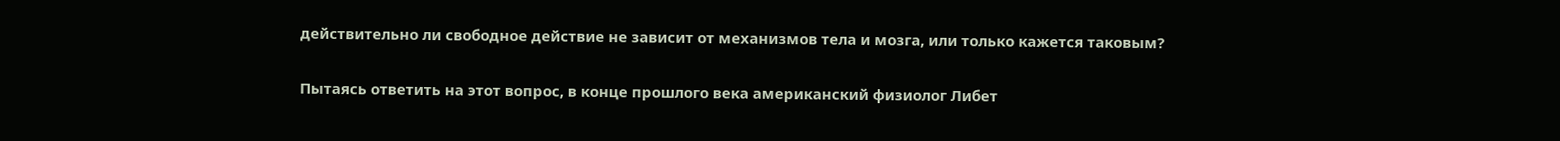действительно ли свободное действие не зависит от механизмов тела и мозга, или только кажется таковым?

Пытаясь ответить на этот вопрос, в конце прошлого века американский физиолог Либет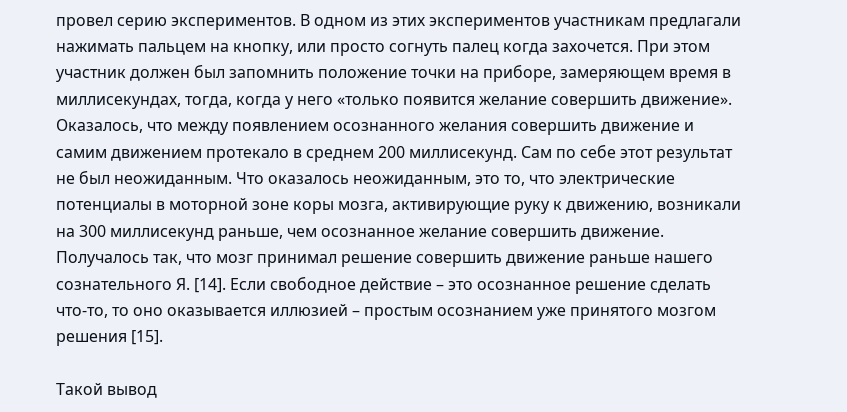провел серию экспериментов. В одном из этих экспериментов участникам предлагали нажимать пальцем на кнопку, или просто согнуть палец когда захочется. При этом участник должен был запомнить положение точки на приборе, замеряющем время в миллисекундах, тогда, когда у него «только появится желание совершить движение». Оказалось, что между появлением осознанного желания совершить движение и самим движением протекало в среднем 200 миллисекунд. Сам по себе этот результат не был неожиданным. Что оказалось неожиданным, это то, что электрические потенциалы в моторной зоне коры мозга, активирующие руку к движению, возникали на 300 миллисекунд раньше, чем осознанное желание совершить движение. Получалось так, что мозг принимал решение совершить движение раньше нашего сознательного Я. [14]. Если свободное действие – это осознанное решение сделать что-то, то оно оказывается иллюзией – простым осознанием уже принятого мозгом решения [15].

Такой вывод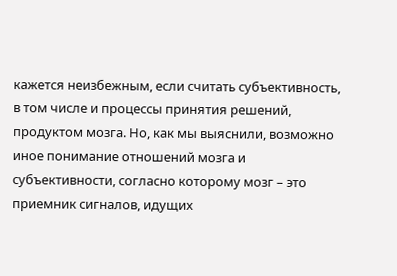кажется неизбежным, если считать субъективность, в том числе и процессы принятия решений, продуктом мозга. Но, как мы выяснили, возможно иное понимание отношений мозга и субъективности, согласно которому мозг – это приемник сигналов, идущих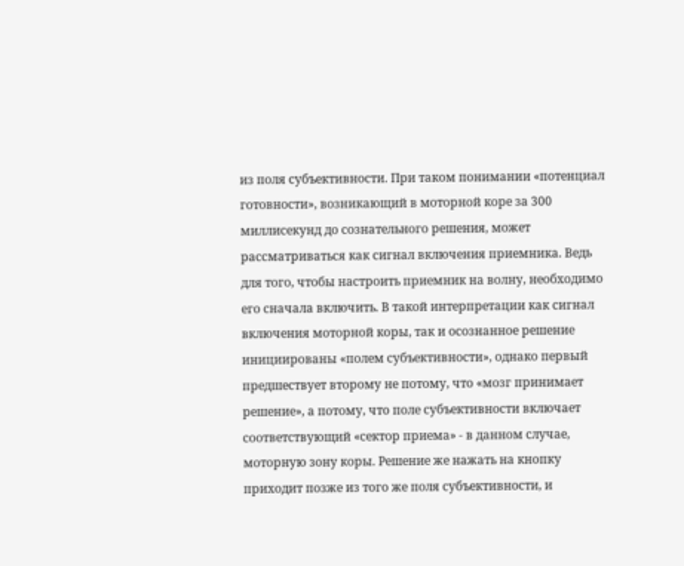из поля субъективности. При таком понимании «потенциал готовности», возникающий в моторной коре за 300 миллисекунд до сознательного решения, может рассматриваться как сигнал включения приемника. Ведь для того, чтобы настроить приемник на волну, необходимо его сначала включить. В такой интерпретации как сигнал включения моторной коры, так и осознанное решение инициированы «полем субъективности», однако первый предшествует второму не потому, что «мозг принимает решение», а потому, что поле субъективности включает соответствующий «сектор приема» - в данном случае, моторную зону коры. Решение же нажать на кнопку приходит позже из того же поля субъективности, и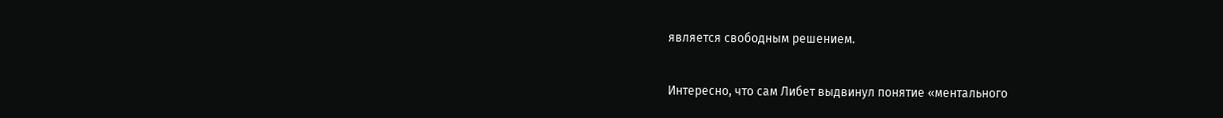является свободным решением.

Интересно, что сам Либет выдвинул понятие «ментального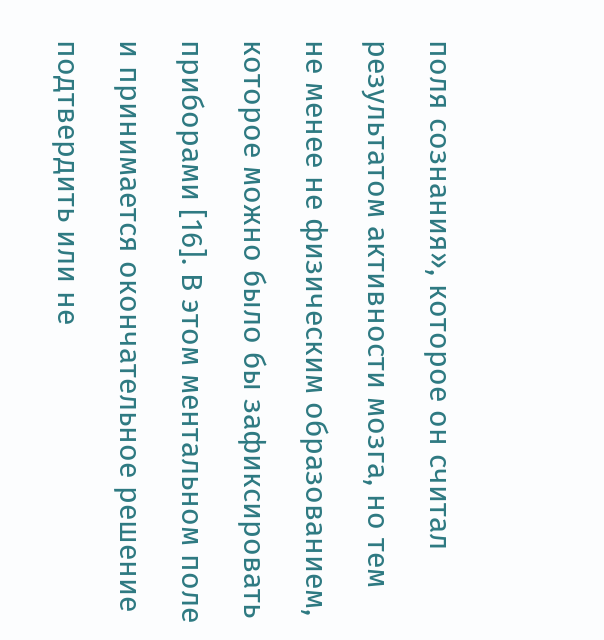поля сознания», которое он считал результатом активности мозга, но тем не менее не физическим образованием, которое можно было бы зафиксировать приборами [16]. В этом ментальном поле и принимается окончательное решение подтвердить или не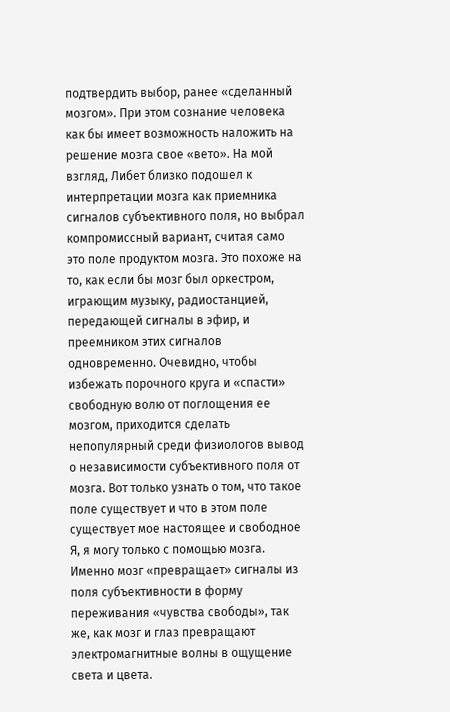подтвердить выбор, ранее «сделанный мозгом». При этом сознание человека как бы имеет возможность наложить на решение мозга свое «вето». На мой взгляд, Либет близко подошел к интерпретации мозга как приемника сигналов субъективного поля, но выбрал компромиссный вариант, считая само это поле продуктом мозга. Это похоже на то, как если бы мозг был оркестром, играющим музыку, радиостанцией, передающей сигналы в эфир, и преемником этих сигналов одновременно. Очевидно, чтобы избежать порочного круга и «спасти» свободную волю от поглощения ее мозгом, приходится сделать непопулярный среди физиологов вывод о независимости субъективного поля от мозга. Вот только узнать о том, что такое поле существует и что в этом поле существует мое настоящее и свободное Я, я могу только с помощью мозга. Именно мозг «превращает» сигналы из поля субъективности в форму переживания «чувства свободы», так же, как мозг и глаз превращают электромагнитные волны в ощущение света и цвета.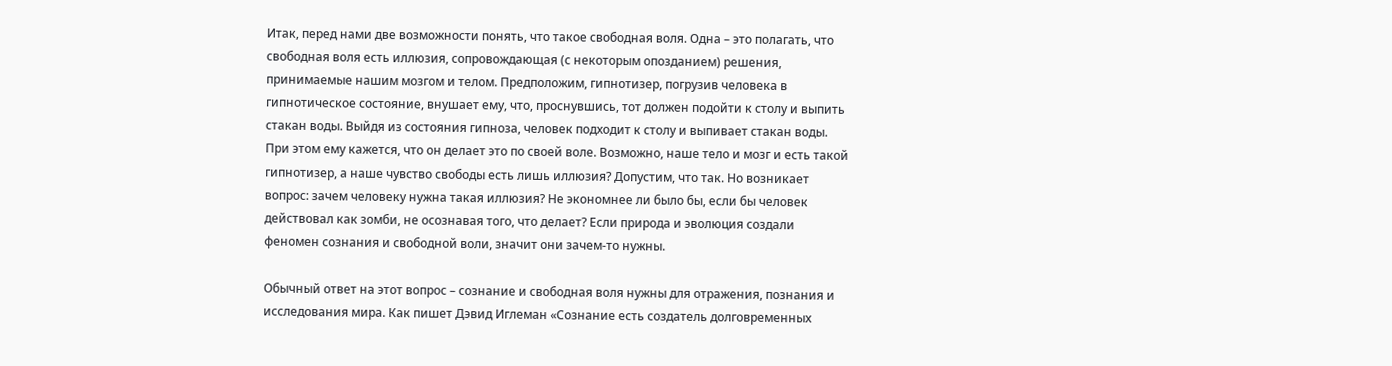Итак, перед нами две возможности понять, что такое свободная воля. Одна – это полагать, что свободная воля есть иллюзия, сопровождающая (с некоторым опозданием) решения, принимаемые нашим мозгом и телом. Предположим, гипнотизер, погрузив человека в гипнотическое состояние, внушает ему, что, проснувшись, тот должен подойти к столу и выпить стакан воды. Выйдя из состояния гипноза, человек подходит к столу и выпивает стакан воды. При этом ему кажется, что он делает это по своей воле. Возможно, наше тело и мозг и есть такой гипнотизер, а наше чувство свободы есть лишь иллюзия? Допустим, что так. Но возникает вопрос: зачем человеку нужна такая иллюзия? Не экономнее ли было бы, если бы человек действовал как зомби, не осознавая того, что делает? Если природа и эволюция создали феномен сознания и свободной воли, значит они зачем-то нужны.

Обычный ответ на этот вопрос – сознание и свободная воля нужны для отражения, познания и исследования мира. Как пишет Дэвид Иглеман «Сознание есть создатель долговременных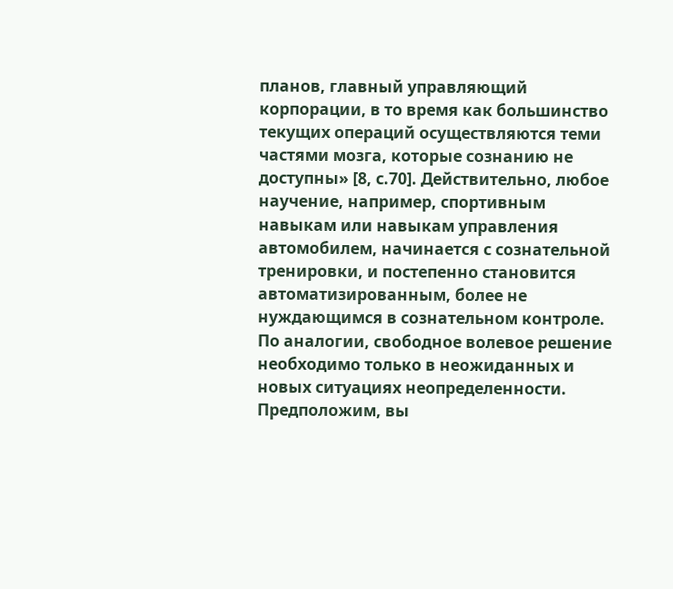планов, главный управляющий корпорации, в то время как большинство текущих операций осуществляются теми частями мозга, которые сознанию не доступны» [8, с.70]. Действительно, любое научение, например, спортивным навыкам или навыкам управления автомобилем, начинается с сознательной тренировки, и постепенно становится автоматизированным, более не нуждающимся в сознательном контроле. По аналогии, свободное волевое решение необходимо только в неожиданных и новых ситуациях неопределенности. Предположим, вы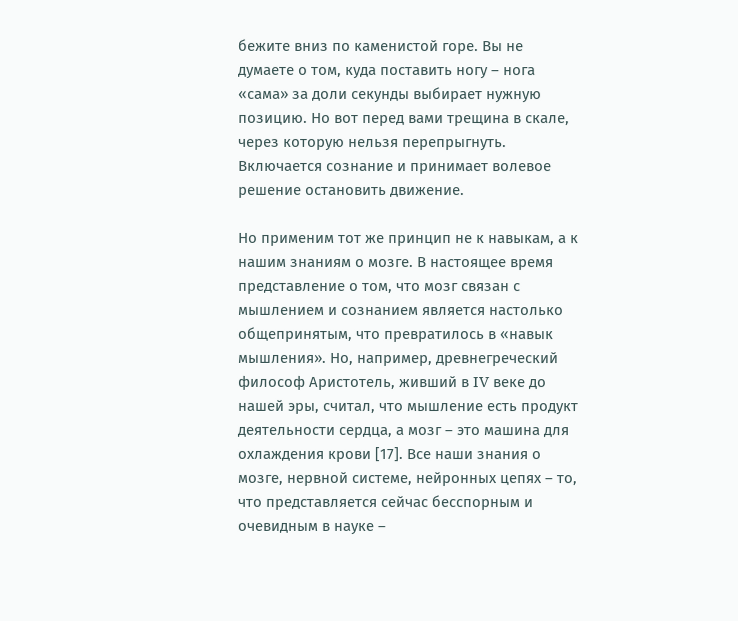бежите вниз по каменистой горе. Вы не думаете о том, куда поставить ногу – нога «сама» за доли секунды выбирает нужную позицию. Но вот перед вами трещина в скале, через которую нельзя перепрыгнуть. Включается сознание и принимает волевое решение остановить движение.

Но применим тот же принцип не к навыкам, а к нашим знаниям о мозге. В настоящее время представление о том, что мозг связан с мышлением и сознанием является настолько общепринятым, что превратилось в «навык мышления». Но, например, древнегреческий философ Аристотель, живший в IV веке до нашей эры, считал, что мышление есть продукт деятельности сердца, а мозг – это машина для охлаждения крови [17]. Все наши знания о мозге, нервной системе, нейронных цепях – то, что представляется сейчас бесспорным и очевидным в науке –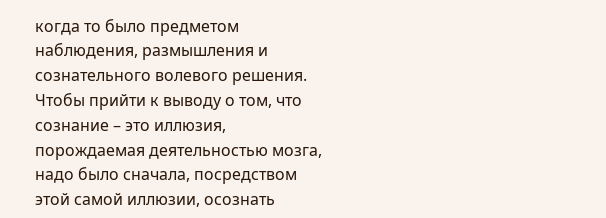когда то было предметом наблюдения, размышления и сознательного волевого решения. Чтобы прийти к выводу о том, что сознание – это иллюзия, порождаемая деятельностью мозга, надо было сначала, посредством этой самой иллюзии, осознать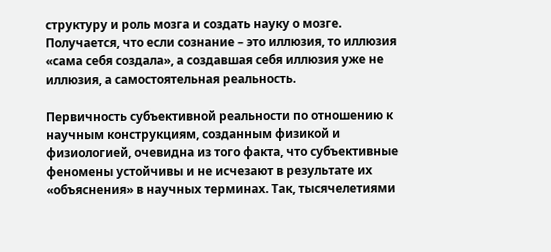структуру и роль мозга и создать науку о мозге. Получается, что если сознание – это иллюзия, то иллюзия «сама себя создала», а создавшая себя иллюзия уже не иллюзия, а самостоятельная реальность.

Первичность субъективной реальности по отношению к научным конструкциям, созданным физикой и физиологией, очевидна из того факта, что субъективные феномены устойчивы и не исчезают в результате их «объяснения» в научных терминах. Так, тысячелетиями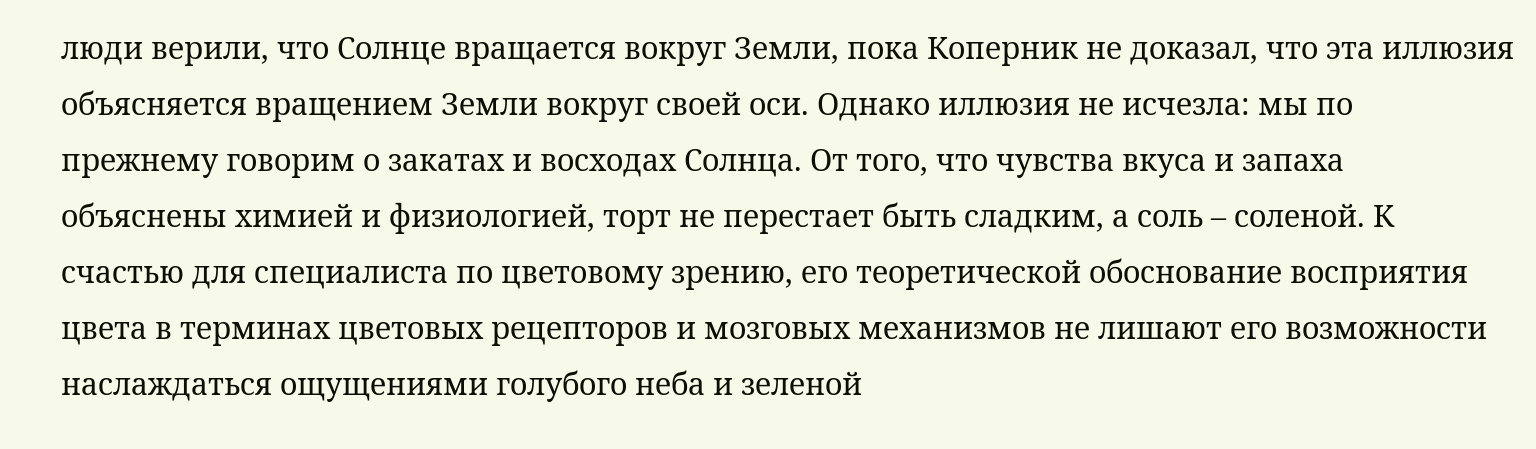люди верили, что Солнце вращается вокруг Земли, пока Коперник не доказал, что эта иллюзия объясняется вращением Земли вокруг своей оси. Однако иллюзия не исчезла: мы по прежнему говорим о закатах и восходах Солнца. От того, что чувства вкуса и запаха объяснены химией и физиологией, торт не перестает быть сладким, а соль – соленой. К счастью для специалиста по цветовому зрению, его теоретической обоснование восприятия цвета в терминах цветовых рецепторов и мозговых механизмов не лишают его возможности наслаждаться ощущениями голубого неба и зеленой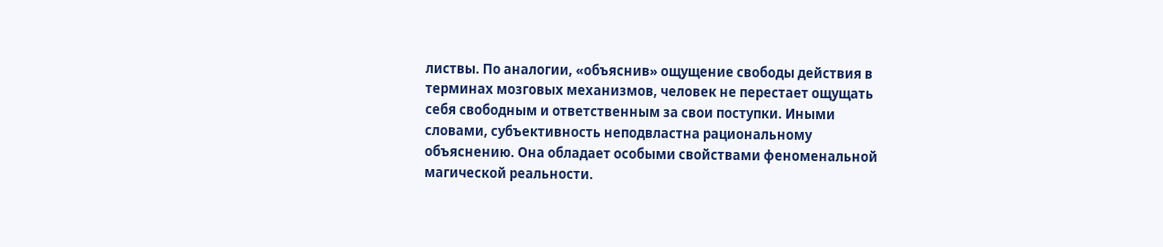листвы. По аналогии, «объяснив» ощущение свободы действия в терминах мозговых механизмов, человек не перестает ощущать себя свободным и ответственным за свои поступки. Иными словами, субъективность неподвластна рациональному объяснению. Она обладает особыми свойствами феноменальной магической реальности.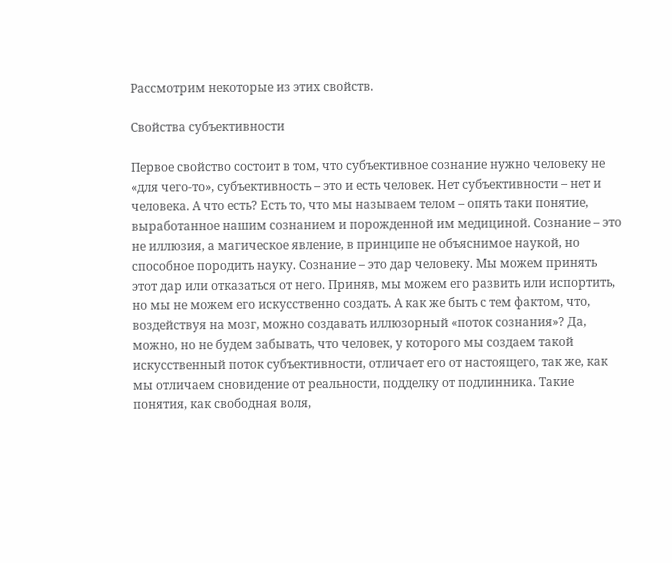Рассмотрим некоторые из этих свойств.

Свойства субъективности

Первое свойство состоит в том, что субъективное сознание нужно человеку не «для чего-то», субъективность – это и есть человек. Нет субъективности – нет и человека. А что есть? Есть то, что мы называем телом – опять таки понятие, выработанное нашим сознанием и порожденной им медициной. Сознание – это не иллюзия, а магическое явление, в принципе не объяснимое наукой, но способное породить науку. Сознание – это дар человеку. Мы можем принять этот дар или отказаться от него. Приняв, мы можем его развить или испортить, но мы не можем его искусственно создать. А как же быть с тем фактом, что, воздействуя на мозг, можно создавать иллюзорный «поток сознания»? Да, можно, но не будем забывать, что человек, у которого мы создаем такой искусственный поток субъективности, отличает его от настоящего, так же, как мы отличаем сновидение от реальности, подделку от подлинника. Такие понятия, как свободная воля,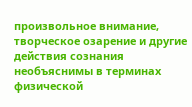произвольное внимание, творческое озарение и другие действия сознания необъяснимы в терминах физической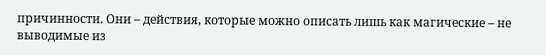причинности. Они – действия, которые можно описать лишь как магические – не выводимые из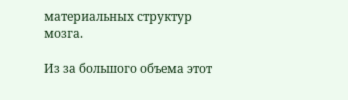материальных структур мозга.

Из за большого объема этот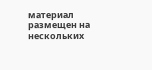материал размещен на нескольких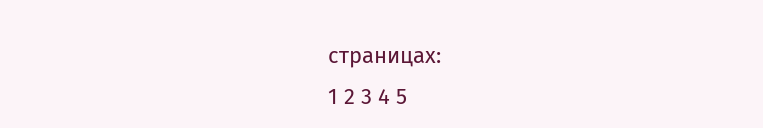страницах:
1 2 3 4 5